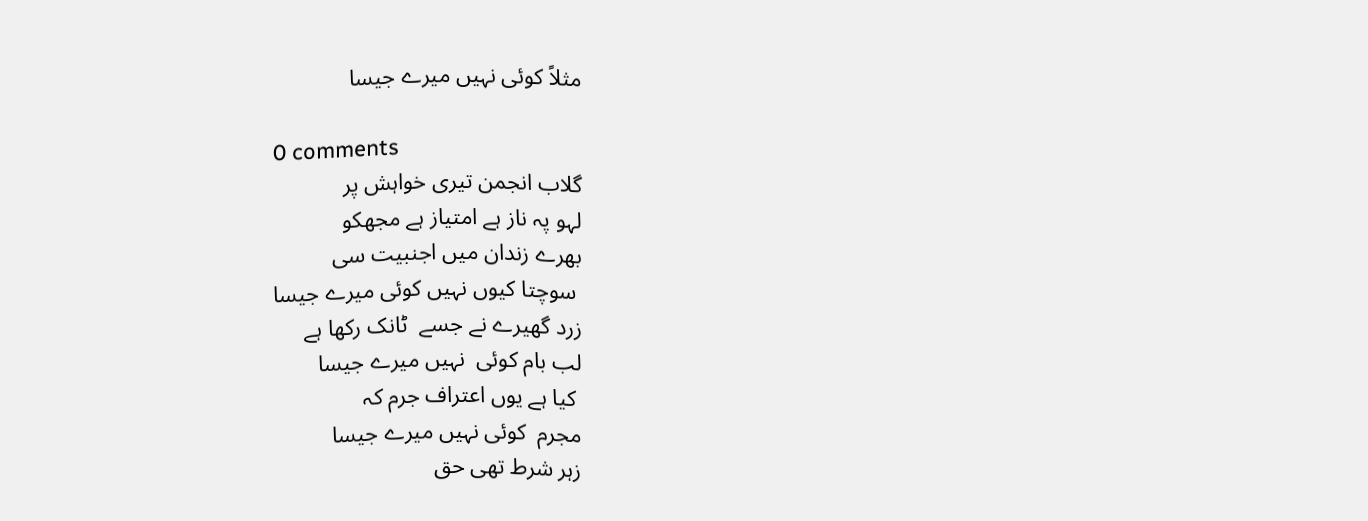مثلاً کوئی نہیں میرے جیسا

0 comments
گلاب انجمن تیری خواہش پر
لہو پہ ناز ہے امتیاز ہے مجھکو
بھرے زندان میں اجنبیت سی
 سوچتا کیوں نہیں کوئی میرے جیسا
زرد گھیرے نے جسے  ٹانک رکھا ہے
لب بام کوئی  نہیں میرے جیسا
 کیا ہے یوں اعتراف جرم کہ
مجرم  کوئی نہیں میرے جیسا
زہر شرط تھی حق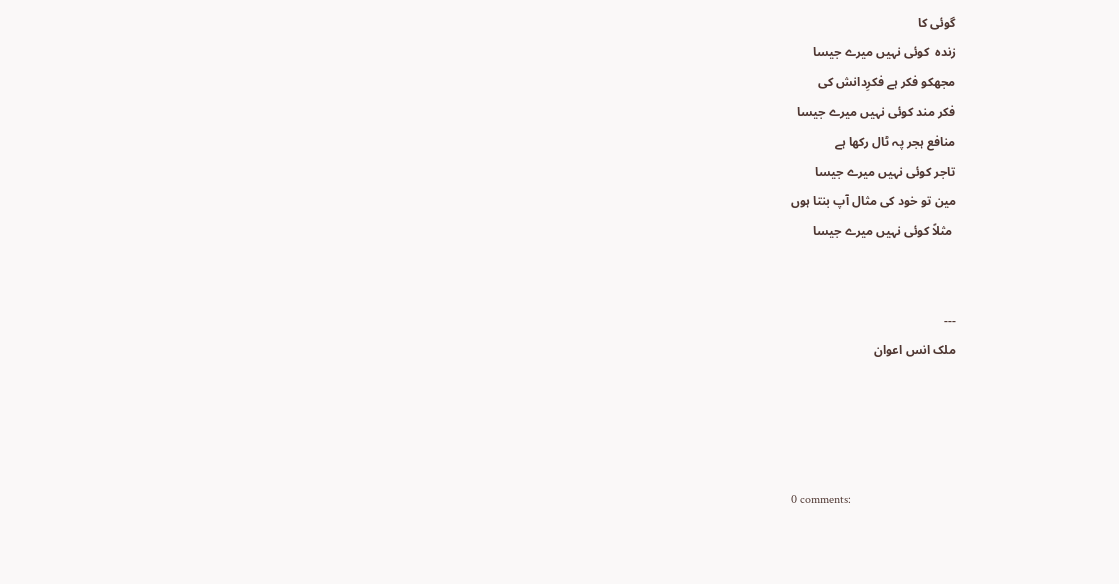گوئی کا
زندہ  کوئی نہیں میرے جیسا
مجھکو فکر ہے فکرِدانش کی
فکر مند کوئی نہیں میرے جیسا
منافع ہجر پہ ٹال رکھا ہے
تاجر کوئی نہیں میرے جیسا
مین تو خود کی مثال آپ بنتا ہوں
 مثلاً کوئی نہیں میرے جیسا


---
ملک انس اعوان




0 comments: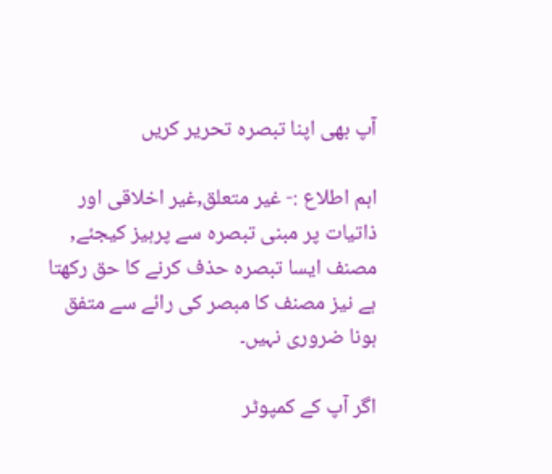آپ بھی اپنا تبصرہ تحریر کریں

اہم اطلاع :- غیر متعلق,غیر اخلاقی اور ذاتیات پر مبنی تبصرہ سے پرہیز کیجئے, مصنف ایسا تبصرہ حذف کرنے کا حق رکھتا ہے نیز مصنف کا مبصر کی رائے سے متفق ہونا ضروری نہیں۔

اگر آپ کے کمپوٹر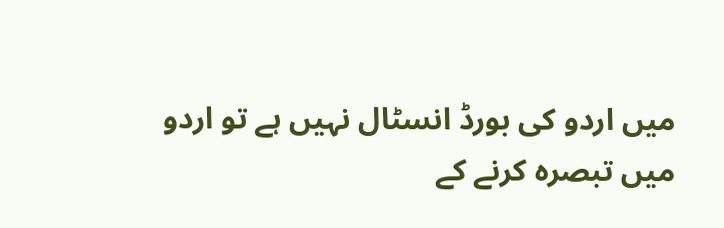میں اردو کی بورڈ انسٹال نہیں ہے تو اردو میں تبصرہ کرنے کے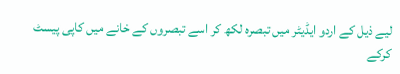لیے ذیل کے اردو ایڈیٹر میں تبصرہ لکھ کر اسے تبصروں کے خانے میں کاپی پیسٹ کرکے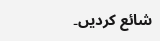شائع کردیں۔